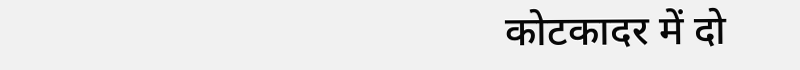कोटकादर में दो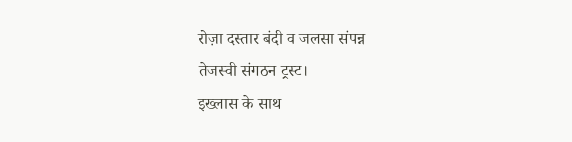रोज़ा दस्तार बंदी व जलसा संपन्न
तेजस्वी संगठन ट्रस्ट।
इख्लास के साथ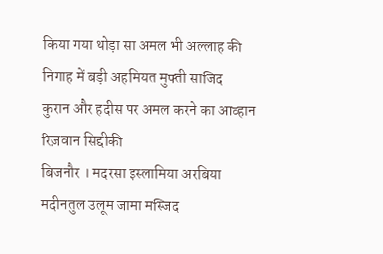किया गया थोड़ा सा अमल भी अल्लाह की निगाह में बड़ी अहमियत मुफ्ती साजिद
कुरान और हदीस पर अमल करने का आव्हान
रिज़वान सिद्दीकी
बिजनौर । मदरसा इस्लामिया अरबिया मदीनतुल उलूम जामा मस्जिद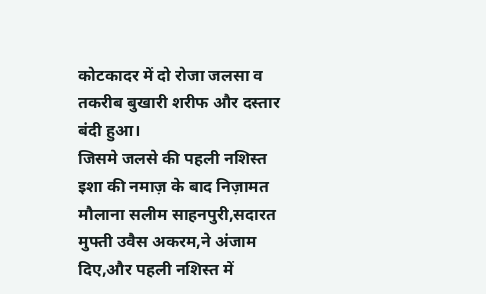कोटकादर में दो रोजा जलसा व तकरीब बुखारी शरीफ और दस्तार बंदी हुआ।
जिसमे जलसे की पहली नशिस्त इशा की नमाज़ के बाद निज़ामत मौलाना सलीम साहनपुरी,सदारत मुफ्ती उवैस अकरम,ने अंजाम दिए,और पहली नशिस्त में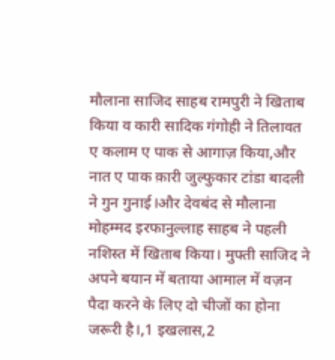मौलाना साजिद साहब रामपुरी ने खिताब किया व कारी सादिक गंगोही ने तिलावत ए कलाम ए पाक से आगाज़ किया,और नात ए पाक क़ारी जुल्फुकार टांडा बादली ने गुन गुनाई।और देवबंद से मौलाना मोहम्मद इरफानुल्लाह साहब ने पहली नशिस्त में खिताब किया। मुफ्ती साजिद ने अपने बयान में बताया आमाल में वज़न पैदा करने के लिए दो चीजों का होना जरूरी है।,1 इखलास,2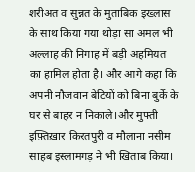शरीअत व सुन्नत के मुताबिक इख्लास के साथ किया गया थोड़ा सा अमल भी अल्लाह की निगाह में बड़ी अहमियत का हामिल होता है। और आगे कहा कि अपनी नौजवान बेटियों को बिना बुर्के के घर से बाहर न निकाले।और मुफ्ती इफ़्तिख़ार किरतपुरी व मौलाना नसीम साहब इस्लामगड़ ने भी खिताब किया।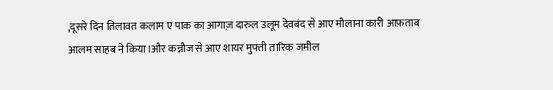,दूसरे दिन तिलावत कलाम ए पाक का आगाज़ दारुल उलूम देवबंद से आए मौलाना कारी आफ़ताब आलम साहब ने किया।और कन्नौज से आए शायर मुफ्ती तारिक जमील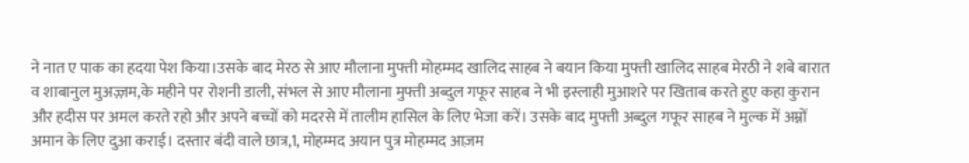ने नात ए पाक का हदया पेश किया।उसके बाद मेरठ से आए मौलाना मुफ्ती मोहम्मद खालिद साहब ने बयान किया मुफ्ती खालिद साहब मेरठी ने शबे बारात व शाबानुल मुअज़्ज़म,के महीने पर रोशनी डाली, संभल से आए मौलाना मुफ्ती अब्दुल गफूर साहब ने भी इस्लाही मुआशरे पर खिताब करते हुए कहा कुरान और हदीस पर अमल करते रहो और अपने बच्चों को मदरसे में तालीम हासिल के लिए भेजा करें। उसके बाद मुफ्ती अब्दुल गफूर साहब ने मुल्क में अम्नों अमान के लिए दुआ कराई। दस्तार बंदी वाले छात्र,1, मोहम्मद अयान पुत्र मोहम्मद आज़म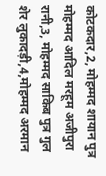कोटकदार,2, मोहम्मद शायान पुत्र मोहम्मद आदिल मरहूम अजीपुरा रानी,3, मोहम्मद साकिब पुत्र गुल शेर लुकादड़ी,4,मोहम्मद अरमान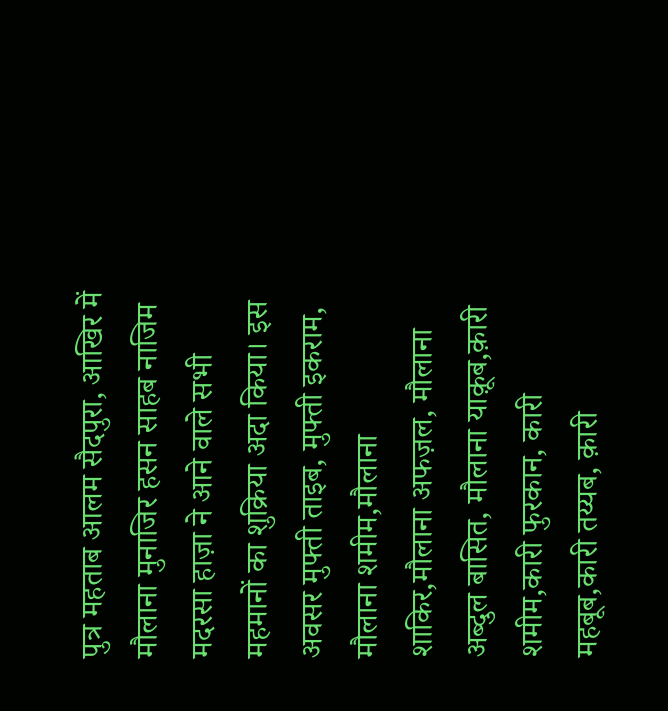पुत्र महताब आलम सैदपुरा, आखिर में मौलाना मुनाजिर हसन साहब नाजिम मदरसा हाज़ा ने आने वाले सभी महमानों का शुक्रिया अदा किया। इस अवसर मुफ्ती ताइब, मुफ्ती इकराम, मौलाना शमीम,मौलाना शाकिर,मौलाना अफज़ल, मौलाना अब्दुल बासित, मौलाना याक़ूब,क़ारी शमीम,कारी फुरकान, कारी महबूब,कारी तय्यब, क़ारी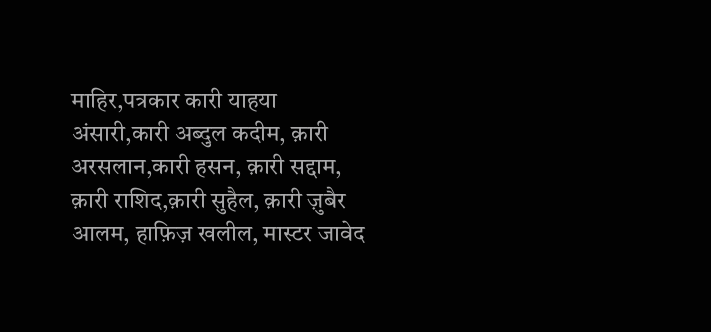माहिर,पत्रकार कारी याहया अंसारी,कारी अब्दुल कदीम, क़ारी अरसलान,कारी हसन, क़ारी सद्दाम, क़ारी राशिद,क़ारी सुहैल, क़ारी ज़ुबैर आलम, हाफ़िज़ खलील, मास्टर जावेद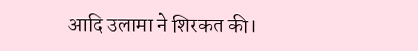आदि उलामा ने शिरकत की।